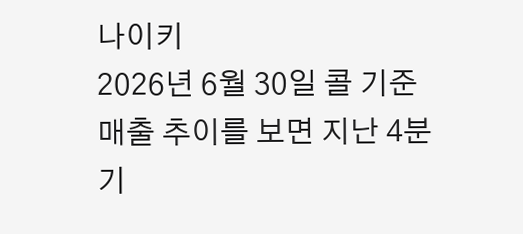나이키
2026년 6월 30일 콜 기준
매출 추이를 보면 지난 4분기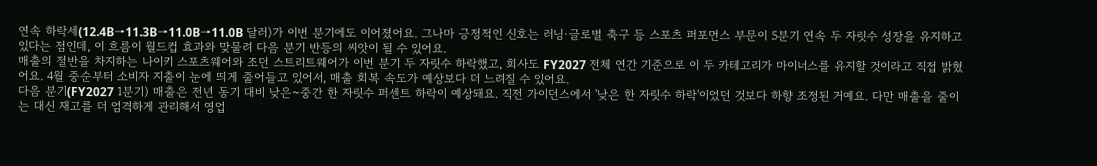연속 하락세(12.4B→11.3B→11.0B→11.0B 달러)가 이번 분기에도 이어졌어요. 그나마 긍정적인 신호는 러닝·글로벌 축구 등 스포츠 퍼포먼스 부문이 5분기 연속 두 자릿수 성장을 유지하고 있다는 점인데, 이 흐름이 월드컵 효과와 맞물려 다음 분기 반등의 씨앗이 될 수 있어요.
매출의 절반을 차지하는 나이키 스포츠웨어와 조던 스트리트웨어가 이번 분기 두 자릿수 하락했고, 회사도 FY2027 전체 연간 기준으로 이 두 카테고리가 마이너스를 유지할 것이라고 직접 밝혔어요. 4월 중순부터 소비자 지출이 눈에 띄게 줄어들고 있어서, 매출 회복 속도가 예상보다 더 느려질 수 있어요.
다음 분기(FY2027 1분기) 매출은 전년 동기 대비 낮은~중간 한 자릿수 퍼센트 하락이 예상돼요. 직전 가이던스에서 '낮은 한 자릿수 하락'이었던 것보다 하향 조정된 거예요. 다만 매출을 줄이는 대신 재고를 더 엄격하게 관리해서 영업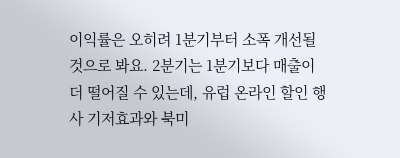이익률은 오히려 1분기부터 소폭 개선될 것으로 봐요. 2분기는 1분기보다 매출이 더 떨어질 수 있는데, 유럽 온라인 할인 행사 기저효과와 북미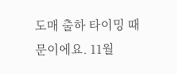도매 출하 타이밍 때문이에요. 11월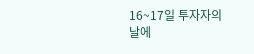16~17일 투자자의 날에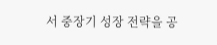서 중장기 성장 전략을 공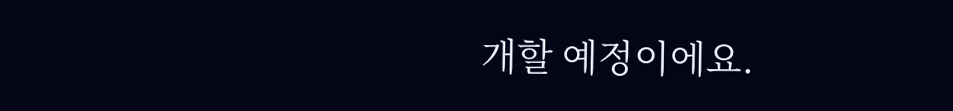개할 예정이에요.